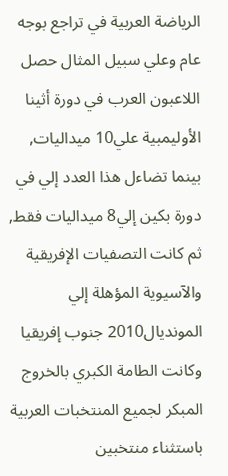الرياضة العربية في تراجع بوجه عام وعلي سبيل المثال حصل اللاعبون العرب في دورة أثينا الأوليمبية علي10 ميداليات, بينما تضاءل هذا العدد إلي في دورة بكين إلي8 ميداليات فقط, ثم كانت التصفيات الإفريقية والآسيوية المؤهلة إلي المونديال2010 جنوب إفريقيا وكانت الطامة الكبري بالخروج المبكر لجميع المنتخبات العربية باستثناء منتخبين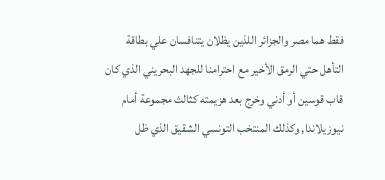فقط هما مصر والجزائر اللذين يظلان يتنافسان علي بطاقة التأهل حتي الرمق الأخير مع احترامنا للجهد البحريني الذي كان قاب قوسين أو أدني وخرج بعد هزيمته كثالث مجموعة أمام نيوزيلاندا, وكذلك المنتخب التونسي الشقيق الذي ظل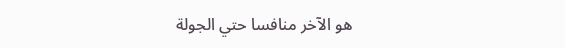هو الآخر منافسا حتي الجولة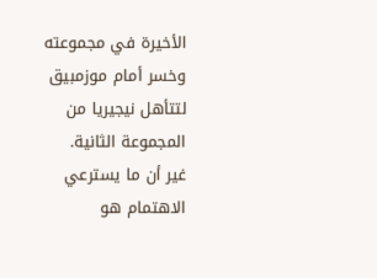الأخيرة في مجموعته وخسر أمام موزمبيق لتتأهل نيجيريا من المجموعة الثانية.
غير أن ما يسترعي الاهتمام هو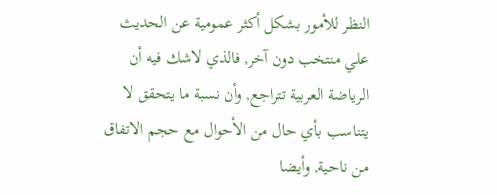النظر للأمور بشكل أكثر عمومية عن الحديث علي منتخب دون آخر, فالذي لاشك فيه أن الرياضة العربية تتراجع, وأن نسبة ما يتحقق لا يتناسب بأي حال من الأحوال مع حجم الاتفاق من ناحية, وأيضا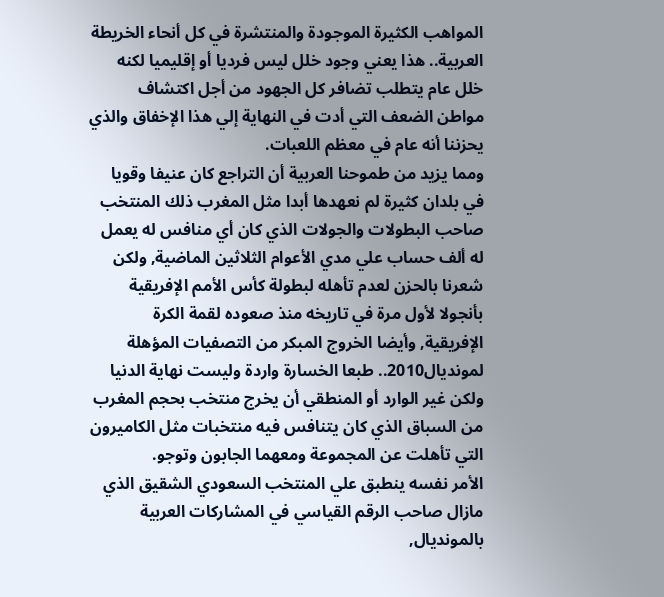المواهب الكثيرة الموجودة والمنتشرة في كل أنحاء الخريطة العربية.. هذا يعني وجود خلل ليس فرديا أو إقليميا لكنه خلل عام يتطلب تضافر كل الجهود من أجل اكتشاف مواطن الضعف التي أدت في النهاية إلي هذا الإخفاق والذي يحزننا أنه عام في معظم اللعبات.
ومما يزيد من طموحنا العربية أن التراجع كان عنيفا وقويا في بلدان كثيرة لم نعهدها أبدا مثل المغرب ذلك المنتخب صاحب البطولات والجولات الذي كان أي منافس له يعمل له ألف حساب علي مدي الأعوام الثلاثين الماضية, ولكن شعرنا بالحزن لعدم تأهله لبطولة كأس الأمم الإفريقية بأنجولا لأول مرة في تاريخه منذ صعوده لقمة الكرة الإفريقية, وأيضا الخروج المبكر من التصفيات المؤهلة لمونديال2010.. طبعا الخسارة واردة وليست نهاية الدنيا ولكن غير الوارد أو المنطقي أن يخرج منتخب بحجم المغرب من السباق الذي كان يتنافس فيه منتخبات مثل الكاميرون التي تأهلت عن المجموعة ومعهما الجابون وتوجو.
الأمر نفسه ينطبق علي المنتخب السعودي الشقيق الذي مازال صاحب الرقم القياسي في المشاركات العربية بالمونديال,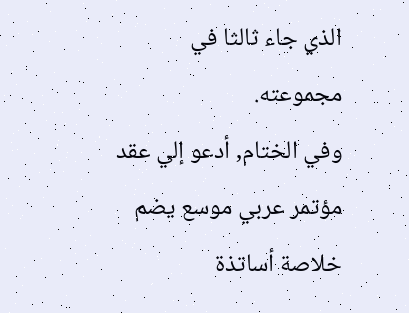الذي جاء ثالثا في مجموعته.
وفي الختام, أدعو إلي عقد مؤتمر عربي موسع يضم خلاصة أساتذة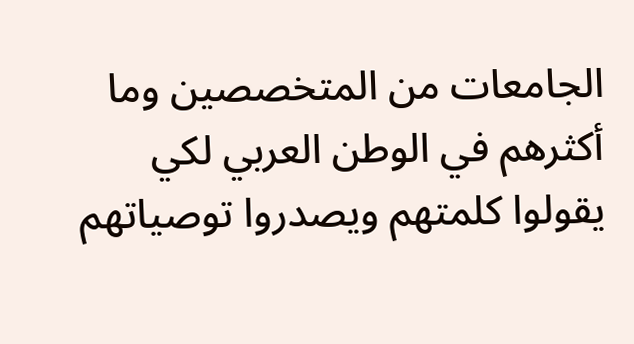الجامعات من المتخصصين وما أكثرهم في الوطن العربي لكي يقولوا كلمتهم ويصدروا توصياتهم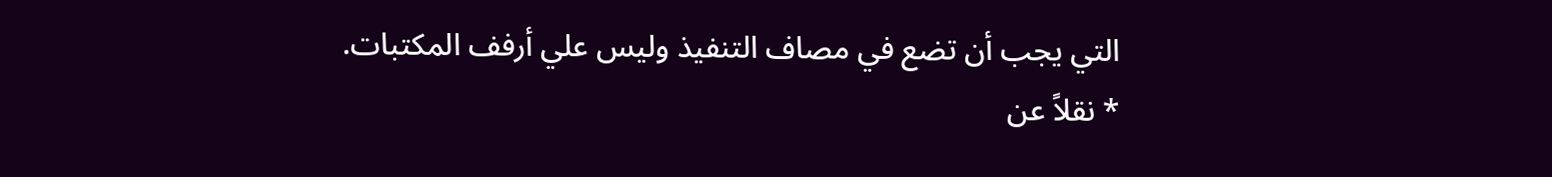التي يجب أن تضع في مصاف التنفيذ وليس علي أرفف المكتبات.
* نقلاً عن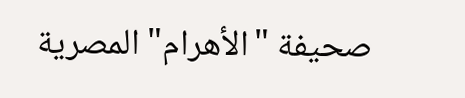صحيفة "الأهرام" المصرية